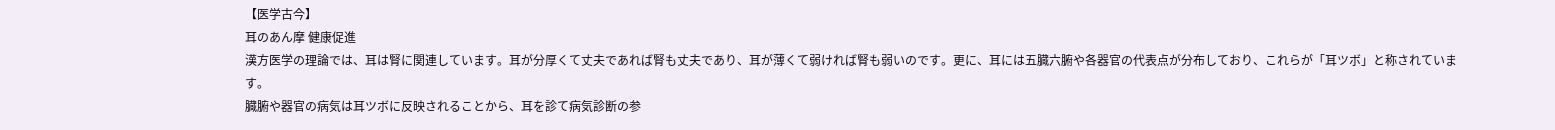【医学古今】
耳のあん摩 健康促進
漢方医学の理論では、耳は腎に関連しています。耳が分厚くて丈夫であれば腎も丈夫であり、耳が薄くて弱ければ腎も弱いのです。更に、耳には五臓六腑や各器官の代表点が分布しており、これらが「耳ツボ」と称されています。
臓腑や器官の病気は耳ツボに反映されることから、耳を診て病気診断の参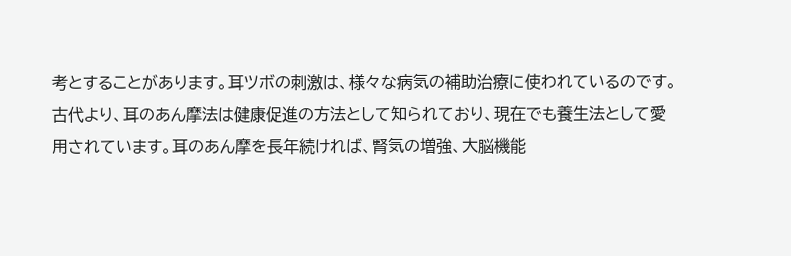考とすることがあります。耳ツボの刺激は、様々な病気の補助治療に使われているのです。
古代より、耳のあん摩法は健康促進の方法として知られており、現在でも養生法として愛用されています。耳のあん摩を長年続ければ、腎気の増強、大脳機能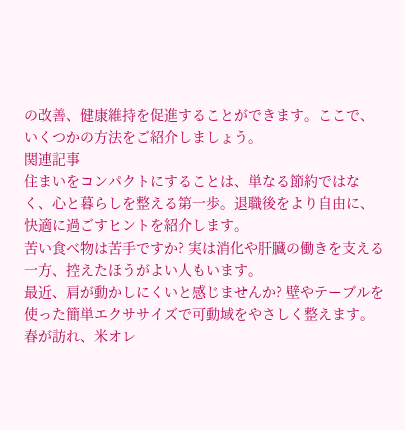の改善、健康維持を促進することができます。ここで、いくつかの方法をご紹介しましょう。
関連記事
住まいをコンパクトにすることは、単なる節約ではなく、心と暮らしを整える第一歩。退職後をより自由に、快適に過ごすヒントを紹介します。
苦い食べ物は苦手ですか? 実は消化や肝臓の働きを支える一方、控えたほうがよい人もいます。
最近、肩が動かしにくいと感じませんか? 壁やテーブルを使った簡単エクササイズで可動域をやさしく整えます。
春が訪れ、米オレ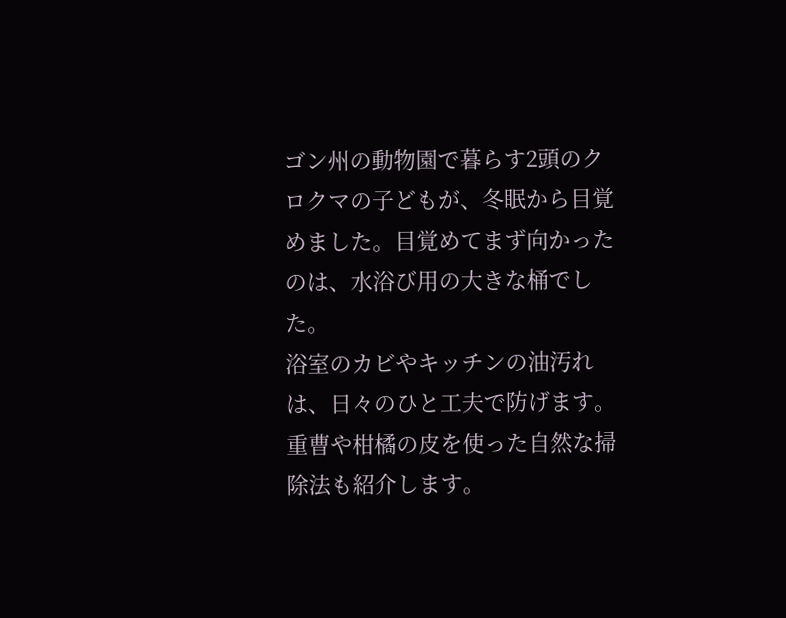ゴン州の動物園で暮らす2頭のクロクマの子どもが、冬眠から目覚めました。目覚めてまず向かったのは、水浴び用の大きな桶でした。
浴室のカビやキッチンの油汚れは、日々のひと工夫で防げます。重曹や柑橘の皮を使った自然な掃除法も紹介します。